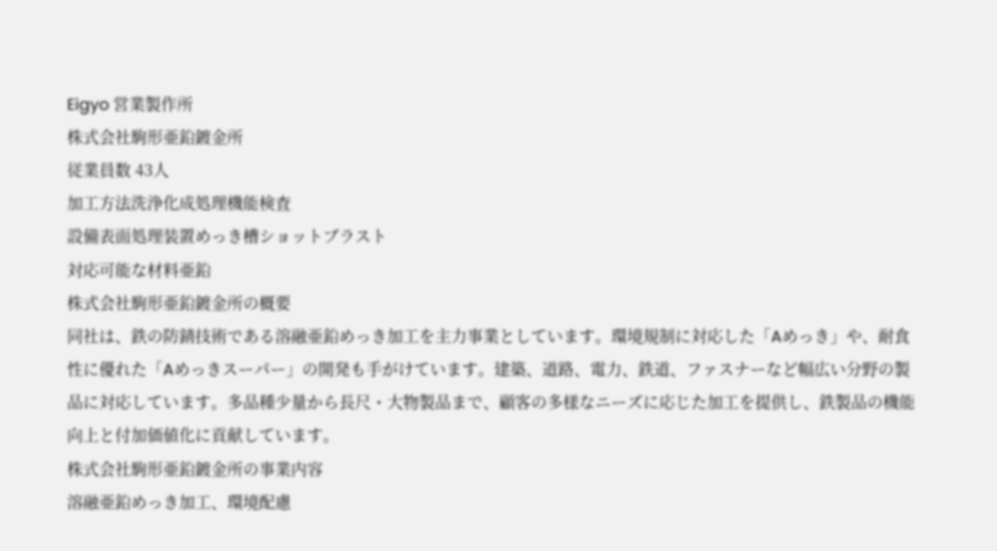Eigyo 営業製作所
株式会社駒形亜鉛鍍金所
従業員数 43人
加工方法洗浄化成処理機能検査
設備表面処理装置めっき槽ショットブラスト
対応可能な材料亜鉛
株式会社駒形亜鉛鍍金所の概要
同社は、鉄の防錆技術である溶融亜鉛めっき加工を主力事業としています。環境規制に対応した「Aめっき」や、耐食性に優れた「Aめっきスーパー」の開発も手がけています。建築、道路、電力、鉄道、ファスナーなど幅広い分野の製品に対応しています。多品種少量から長尺・大物製品まで、顧客の多様なニーズに応じた加工を提供し、鉄製品の機能向上と付加価値化に貢献しています。
株式会社駒形亜鉛鍍金所の事業内容
溶融亜鉛めっき加工、環境配慮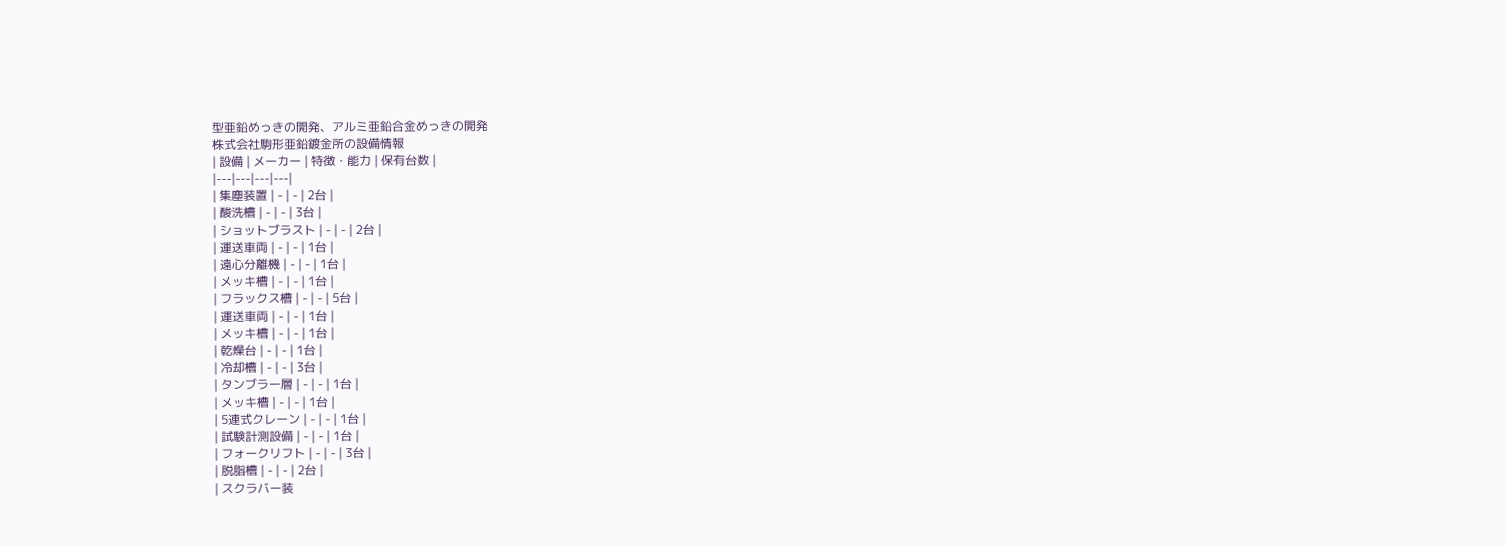型亜鉛めっきの開発、アルミ亜鉛合金めっきの開発
株式会社駒形亜鉛鍍金所の設備情報
| 設備 | メーカー | 特徴・能力 | 保有台数 |
|---|---|---|---|
| 集塵装置 | - | - | 2台 |
| 酸洗槽 | - | - | 3台 |
| ショットブラスト | - | - | 2台 |
| 運送車両 | - | - | 1台 |
| 遠心分離機 | - | - | 1台 |
| メッキ槽 | - | - | 1台 |
| フラックス槽 | - | - | 5台 |
| 運送車両 | - | - | 1台 |
| メッキ槽 | - | - | 1台 |
| 乾燥台 | - | - | 1台 |
| 冷却槽 | - | - | 3台 |
| タンブラー層 | - | - | 1台 |
| メッキ槽 | - | - | 1台 |
| 5連式クレーン | - | - | 1台 |
| 試験計測設備 | - | - | 1台 |
| フォークリフト | - | - | 3台 |
| 脱脂槽 | - | - | 2台 |
| スクラバー装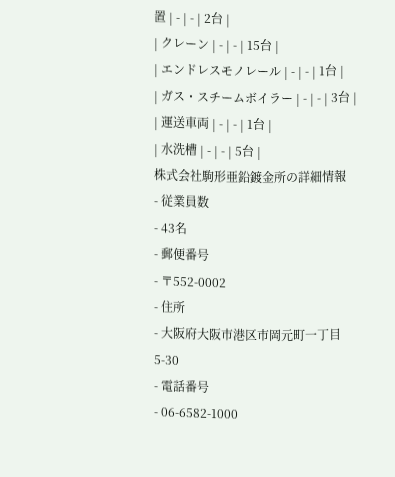置 | - | - | 2台 |
| クレーン | - | - | 15台 |
| エンドレスモノレール | - | - | 1台 |
| ガス・スチームボイラー | - | - | 3台 |
| 運送車両 | - | - | 1台 |
| 水洗槽 | - | - | 5台 |
株式会社駒形亜鉛鍍金所の詳細情報
- 従業員数
- 43名
- 郵便番号
- 〒552-0002
- 住所
- 大阪府大阪市港区市岡元町一丁目5-30
- 電話番号
- 06-6582-1000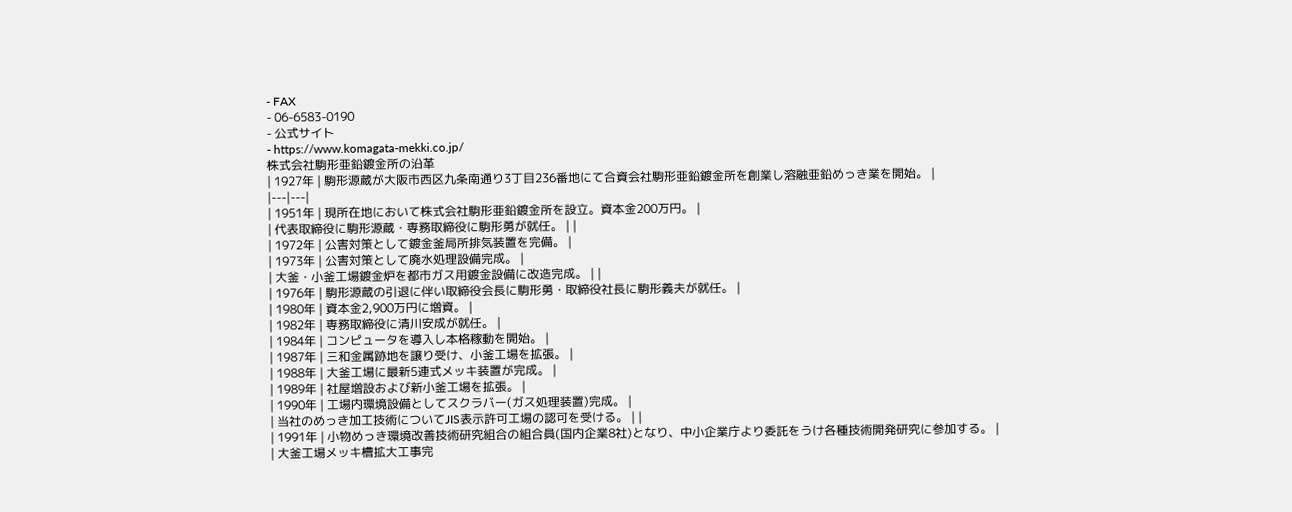- FAX
- 06-6583-0190
- 公式サイト
- https://www.komagata-mekki.co.jp/
株式会社駒形亜鉛鍍金所の沿革
| 1927年 | 駒形源蔵が大阪市西区九条南通り3丁目236番地にて合資会社駒形亜鉛鍍金所を創業し溶融亜鉛めっき業を開始。 |
|---|---|
| 1951年 | 現所在地において株式会社駒形亜鉛鍍金所を設立。資本金200万円。 |
| 代表取締役に駒形源蔵・専務取締役に駒形勇が就任。 | |
| 1972年 | 公害対策として鍍金釜局所排気装置を完備。 |
| 1973年 | 公害対策として廃水処理設備完成。 |
| 大釜・小釜工場鍍金炉を都市ガス用鍍金設備に改造完成。 | |
| 1976年 | 駒形源蔵の引退に伴い取締役会長に駒形勇・取締役社長に駒形義夫が就任。 |
| 1980年 | 資本金2,900万円に増資。 |
| 1982年 | 専務取締役に清川安成が就任。 |
| 1984年 | コンピュータを導入し本格稼動を開始。 |
| 1987年 | 三和金属跡地を譲り受け、小釜工場を拡張。 |
| 1988年 | 大釜工場に最新5連式メッキ装置が完成。 |
| 1989年 | 社屋増設および新小釜工場を拡張。 |
| 1990年 | 工場内環境設備としてスクラバー(ガス処理装置)完成。 |
| 当社のめっき加工技術についてJIS表示許可工場の認可を受ける。 | |
| 1991年 | 小物めっき環境改善技術研究組合の組合員(国内企業8社)となり、中小企業庁より委託をうけ各種技術開発研究に参加する。 |
| 大釜工場メッキ槽拡大工事完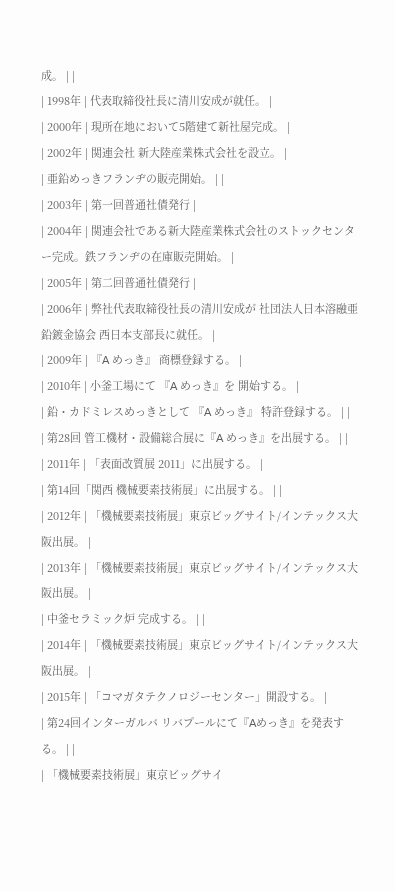成。 | |
| 1998年 | 代表取締役社長に清川安成が就任。 |
| 2000年 | 現所在地において5階建て新社屋完成。 |
| 2002年 | 関連会社 新大陸産業株式会社を設立。 |
| 亜鉛めっきフランヂの販売開始。 | |
| 2003年 | 第一回普通社債発行 |
| 2004年 | 関連会社である新大陸産業株式会社のストックセンター完成。鉄フランヂの在庫販売開始。 |
| 2005年 | 第二回普通社債発行 |
| 2006年 | 弊社代表取締役社長の清川安成が 社団法人日本溶融亜鉛鍍金協会 西日本支部長に就任。 |
| 2009年 | 『A めっき』 商標登録する。 |
| 2010年 | 小釜工場にて 『A めっき』を 開始する。 |
| 鉛・カドミレスめっきとして 『A めっき』 特許登録する。 | |
| 第28回 管工機材・設備総合展に『A めっき』を出展する。 | |
| 2011年 | 「表面改質展 2011」に出展する。 |
| 第14回「関西 機械要素技術展」に出展する。 | |
| 2012年 | 「機械要素技術展」東京ビッグサイト/インテックス大阪出展。 |
| 2013年 | 「機械要素技術展」東京ビッグサイト/インテックス大阪出展。 |
| 中釜セラミック炉 完成する。 | |
| 2014年 | 「機械要素技術展」東京ビッグサイト/インテックス大阪出展。 |
| 2015年 | 「コマガタテクノロジーセンター」開設する。 |
| 第24回インターガルバ リバプールにて『Aめっき』を発表する。 | |
| 「機械要素技術展」東京ビッグサイ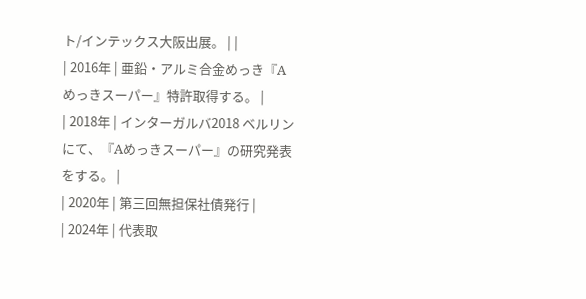ト/インテックス大阪出展。 | |
| 2016年 | 亜鉛・アルミ合金めっき『Aめっきスーパー』特許取得する。 |
| 2018年 | インターガルバ2018 ベルリンにて、『Aめっきスーパー』の研究発表をする。 |
| 2020年 | 第三回無担保社債発行 |
| 2024年 | 代表取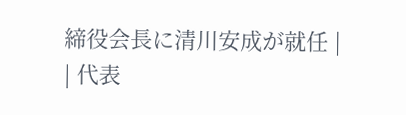締役会長に清川安成が就任 |
| 代表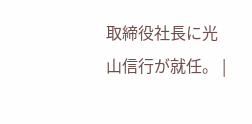取締役社長に光山信行が就任。 |